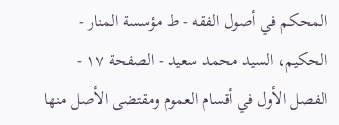المحكم في أصول الفقه - ط مؤسسة المنار - الحكيم، السيد محمد سعيد - الصفحة ١٧ - الفصل الأول في أقسام العموم ومقتضى الأصل منها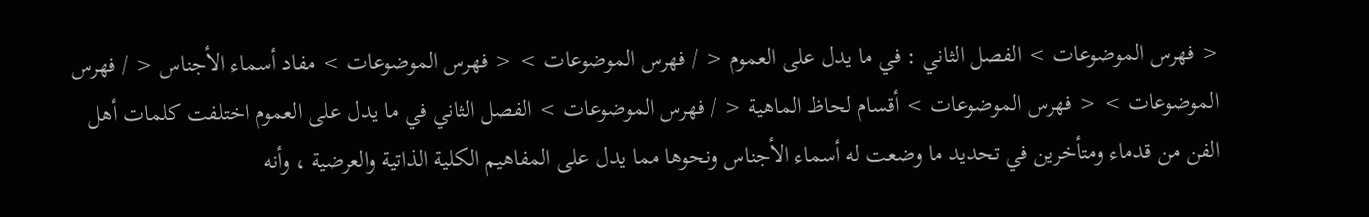< فهرس الموضوعات > الفصل الثاني : في ما يدل على العموم < / فهرس الموضوعات > < فهرس الموضوعات > مفاد أسماء الأجناس < / فهرس الموضوعات > < فهرس الموضوعات > أقسام لحاظ الماهية < / فهرس الموضوعات > الفصل الثاني في ما يدل على العموم اختلفت كلمات أهل الفن من قدماء ومتأخرين في تحديد ما وضعت له أسماء الأجناس ونحوها مما يدل على المفاهيم الكلية الذاتية والعرضية ، وأنه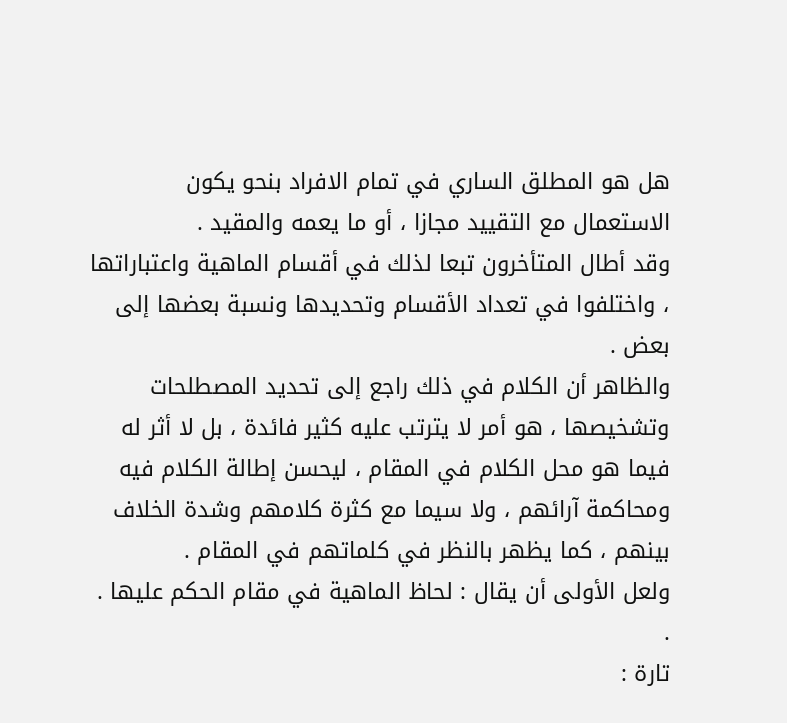هل هو المطلق الساري في تمام الافراد بنحو يكون الاستعمال مع التقييد مجازا ، أو ما يعمه والمقيد .
وقد أطال المتأخرون تبعا لذلك في أقسام الماهية واعتباراتها ، واختلفوا في تعداد الأقسام وتحديدها ونسبة بعضها إلى بعض .
والظاهر أن الكلام في ذلك راجع إلى تحديد المصطلحات وتشخيصها ، هو أمر لا يترتب عليه كثير فائدة ، بل لا أثر له فيما هو محل الكلام في المقام ، ليحسن إطالة الكلام فيه ومحاكمة آرائهم ، ولا سيما مع كثرة كلامهم وشدة الخلاف بينهم ، كما يظهر بالنظر في كلماتهم في المقام .
ولعل الأولى أن يقال : لحاظ الماهية في مقام الحكم عليها . .
تارة :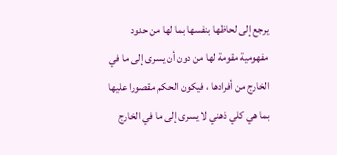يرجع إلى لحاظها بنفسها بما لها من حدود مفهومية مقومة لها من دون أن يسرى إلى ما في الخارج من أفرادها ، فيكون الحكم مقصورا عليها بما هي كلي ذهني لا يسرى إلى ما في الخارج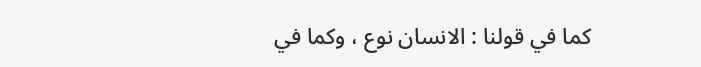كما في قولنا : الانسان نوع ، وكما في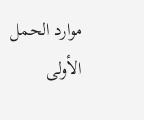موارد الحمل الأولى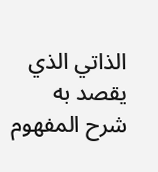الذاتي الذي يقصد به شرح المفهوم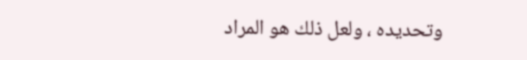وتحديده ، ولعل ذلك هو المراد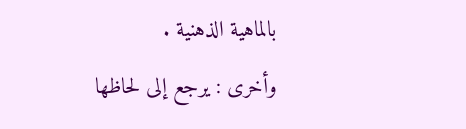بالماهية الذهنية .
وأخرى : يرجع إلى لحاظها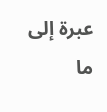عبرة إلى ما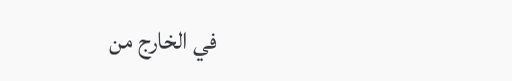في الخارج من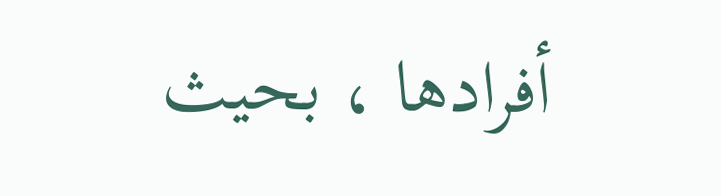أفرادها ، بحيث